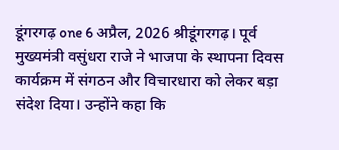डूंगरगढ़ one 6 अप्रैल, 2026 श्रीडूंगरगढ़। पूर्व मुख्यमंत्री वसुंधरा राजे ने भाजपा के स्थापना दिवस कार्यक्रम में संगठन और विचारधारा को लेकर बड़ा संदेश दिया। उन्होंने कहा कि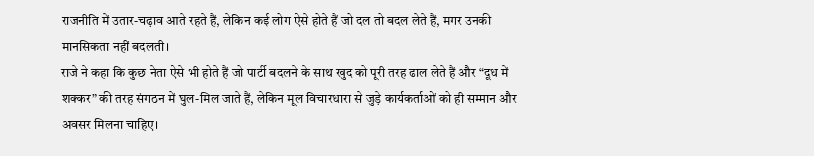राजनीति में उतार-चढ़ाव आते रहते हैं, लेकिन कई लोग ऐसे होते हैं जो दल तो बदल लेते हैं, मगर उनकी मानसिकता नहीं बदलती।
राजे ने कहा कि कुछ नेता ऐसे भी होते हैं जो पार्टी बदलने के साथ खुद को पूरी तरह ढाल लेते हैं और “दूध में शक्कर” की तरह संगठन में घुल-मिल जाते हैं, लेकिन मूल विचारधारा से जुड़े कार्यकर्ताओं को ही सम्मान और अवसर मिलना चाहिए।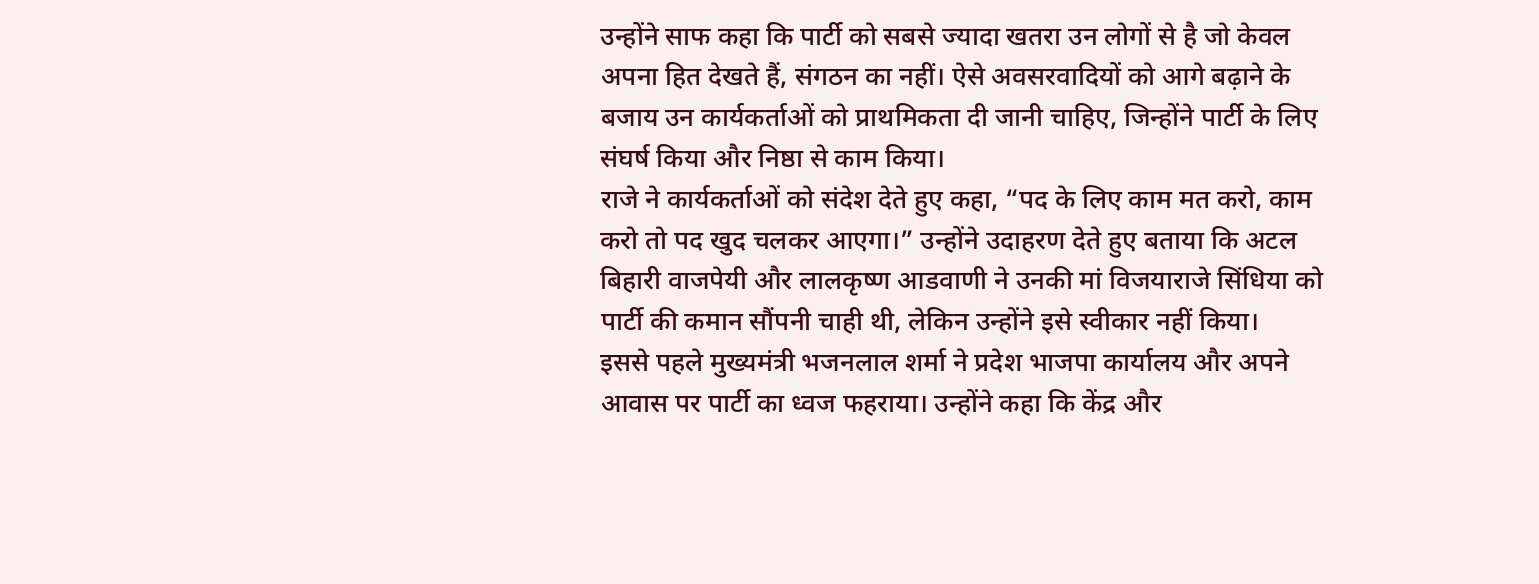उन्होंने साफ कहा कि पार्टी को सबसे ज्यादा खतरा उन लोगों से है जो केवल अपना हित देखते हैं, संगठन का नहीं। ऐसे अवसरवादियों को आगे बढ़ाने के बजाय उन कार्यकर्ताओं को प्राथमिकता दी जानी चाहिए, जिन्होंने पार्टी के लिए संघर्ष किया और निष्ठा से काम किया।
राजे ने कार्यकर्ताओं को संदेश देते हुए कहा, “पद के लिए काम मत करो, काम करो तो पद खुद चलकर आएगा।” उन्होंने उदाहरण देते हुए बताया कि अटल बिहारी वाजपेयी और लालकृष्ण आडवाणी ने उनकी मां विजयाराजे सिंधिया को पार्टी की कमान सौंपनी चाही थी, लेकिन उन्होंने इसे स्वीकार नहीं किया।
इससे पहले मुख्यमंत्री भजनलाल शर्मा ने प्रदेश भाजपा कार्यालय और अपने आवास पर पार्टी का ध्वज फहराया। उन्होंने कहा कि केंद्र और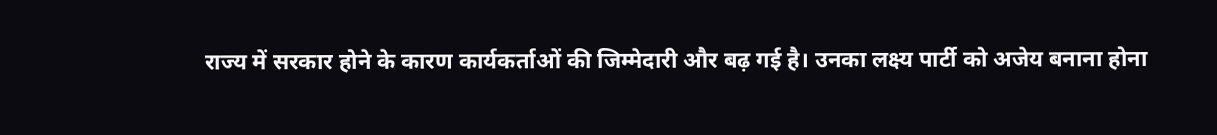राज्य में सरकार होने के कारण कार्यकर्ताओं की जिम्मेदारी और बढ़ गई है। उनका लक्ष्य पार्टी को अजेय बनाना होना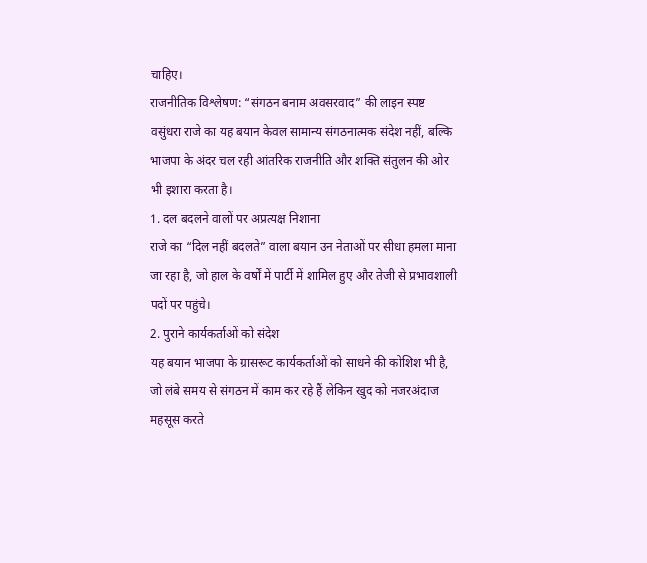चाहिए।
राजनीतिक विश्लेषण: “संगठन बनाम अवसरवाद” की लाइन स्पष्ट
वसुंधरा राजे का यह बयान केवल सामान्य संगठनात्मक संदेश नहीं, बल्कि भाजपा के अंदर चल रही आंतरिक राजनीति और शक्ति संतुलन की ओर भी इशारा करता है।
1. दल बदलने वालों पर अप्रत्यक्ष निशाना
राजे का “दिल नहीं बदलते” वाला बयान उन नेताओं पर सीधा हमला माना जा रहा है, जो हाल के वर्षों में पार्टी में शामिल हुए और तेजी से प्रभावशाली पदों पर पहुंचे।
2. पुराने कार्यकर्ताओं को संदेश
यह बयान भाजपा के ग्रासरूट कार्यकर्ताओं को साधने की कोशिश भी है, जो लंबे समय से संगठन में काम कर रहे हैं लेकिन खुद को नजरअंदाज महसूस करते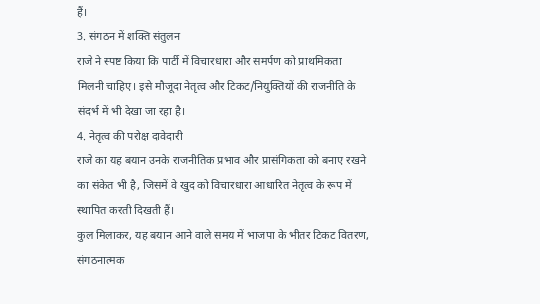हैं।
3. संगठन में शक्ति संतुलन
राजे ने स्पष्ट किया कि पार्टी में विचारधारा और समर्पण को प्राथमिकता मिलनी चाहिए। इसे मौजूदा नेतृत्व और टिकट/नियुक्तियों की राजनीति के संदर्भ में भी देखा जा रहा है।
4. नेतृत्व की परोक्ष दावेदारी
राजे का यह बयान उनके राजनीतिक प्रभाव और प्रासंगिकता को बनाए रखने का संकेत भी है, जिसमें वे खुद को विचारधारा आधारित नेतृत्व के रूप में स्थापित करती दिखती हैं।
कुल मिलाकर, यह बयान आने वाले समय में भाजपा के भीतर टिकट वितरण, संगठनात्मक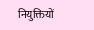नियुक्तियों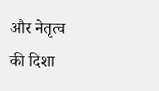और नेतृत्व की दिशा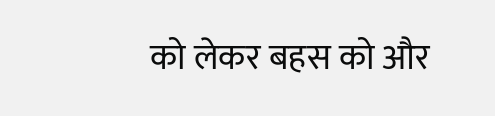को लेकर बहस को और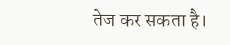तेज कर सकता है।